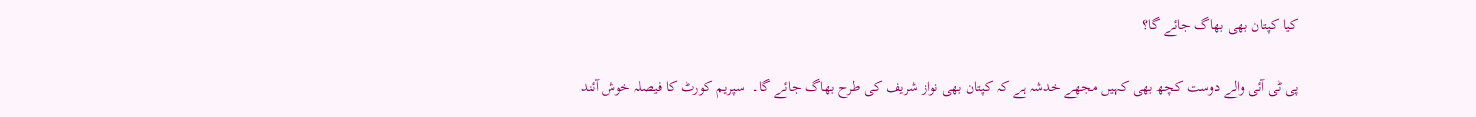کیا کپتان بھی بھاگ جائے گا؟

پی ٹی آئی والے دوست کچھ بھی کہیں مجھے خدشہ ہے کہ کپتان بھی نواز شریف کی طرح بھاگ جائے گا۔  سپریم کورٹ کا فیصلہ خوش آئند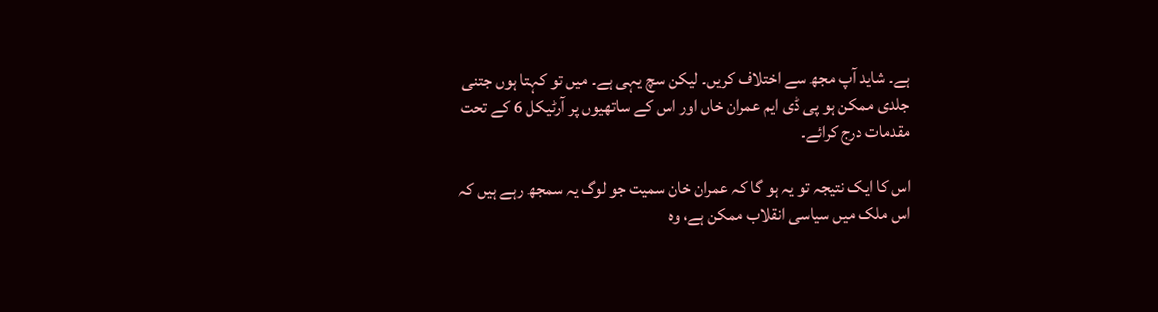ہے۔ شاید آپ مجھ سے اختلاف کریں۔ لیکن سچ یہی ہے۔ میں تو کہتا ہوں جتنی جلدی ممکن ہو پی ڈی ایم عمران خاں اور اس کے ساتھیوں پر آرٹیکل 6 کے تحت مقدمات درج کرائے۔

اس کا ایک نتیجہ تو یہ ہو گا کہ عمران خان سمیت جو لوگ یہ سمجھ رہے ہیں کہ اس ملک میں سیاسی انقلاب ممکن ہے، وہ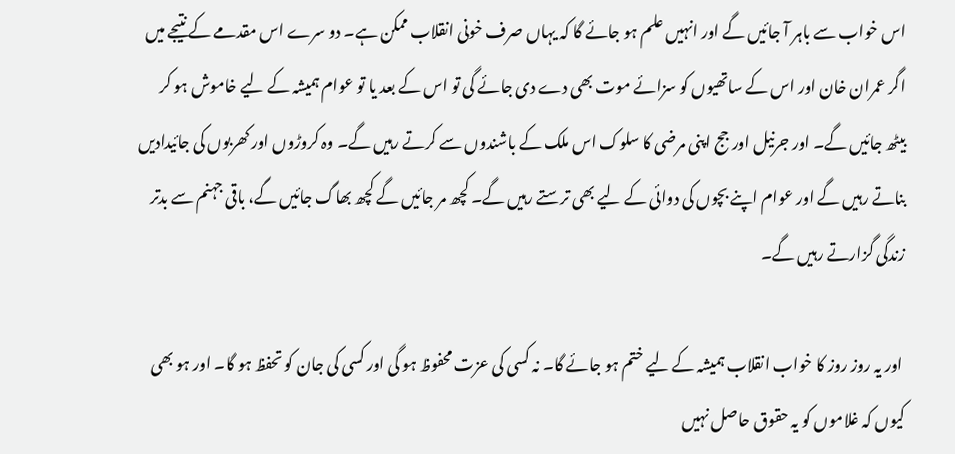اس خواب سے باہر آ جائیں گے اور انہیں علم ہو جائے گا کہ یہاں صرف خونی انقلاب ممکن ہے۔ دو سرے اس مقدمے کے نتیجے میں اگر عمران خان اور اس کے ساتھیوں کو سزائے موت بھی دے دی جائے گی تو اس کے بعد یا تو عوام ہمیشہ کے لیے خاموش ہو کر بیٹھ جائیں گے۔ اور جرنیل اور جج اپنی مرضی کا سلوک اس ملک کے باشندوں سے کرتے رہیں گے۔ وہ کروڑوں اور کھربوں کی جائیدادیں بناتے رہیں گے اور عوام اپنے بچوں کی دوائی کے لیے بھی ترستے رہیں گے۔ کچھ مر جائیں گے کچھ بھاگ جائیں گے، باقی جہنم سے بدتر زندگی گزارتے رہیں گے۔

 اور یہ روز روز کا خواب انقلاب ہمیشہ کے لیے ختم ہو جائے گا۔ نہ کسی کی عزت محفوظ ہو گی اور کسی کی جان کو تحفظ ہو گا۔ اور ہو بھی کیوں کہ غلاموں کو یہ حقوق حاصل نہیں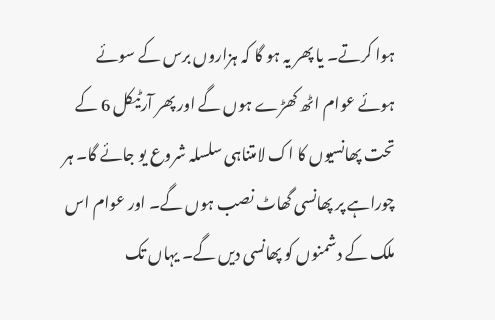ہوا کرتے۔ یا پھر یہ ہو گا کہ ہزاروں برس کے سوئے ہوئے عوام اٹھ کھڑے ہوں گے اور پھر آرٹیکل 6 کے تحت پھانسیوں کا اک لامتناہی سلسلہ شروع یو جائے گا۔ ہر چوراہے پر پھانسی گھاٹ نصب ہوں گے۔ اور عوام اس ملک کے دشمنوں کو پھانسی دیں گے۔ یہاں تک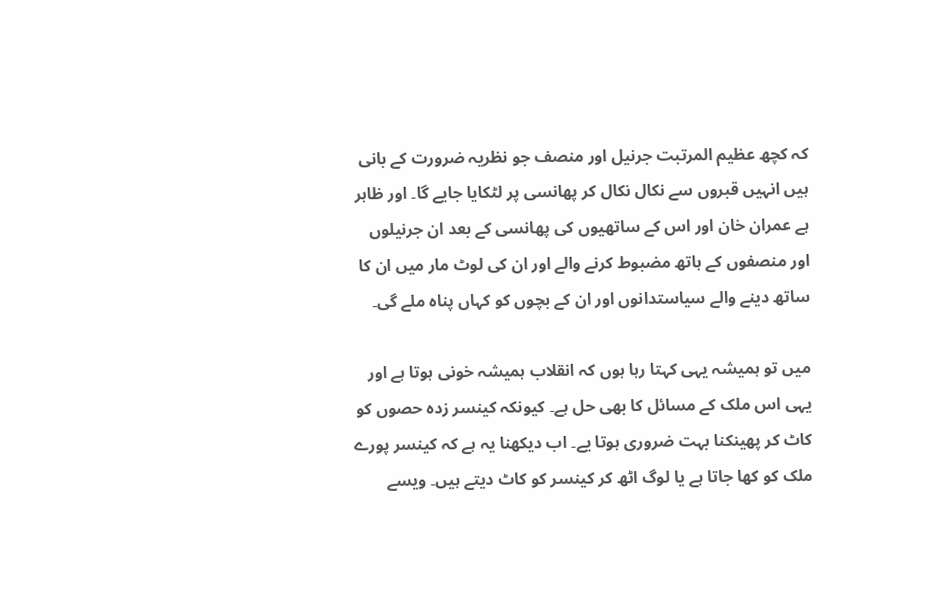کہ کچھ عظیم المرتبت جرنیل اور منصف جو نظریہ ضرورت کے بانی ہیں انہیں قبروں سے نکال نکال کر پھانسی پر لٹکایا جایے گا۔ اور ظاہر ہے عمران خان اور اس کے ساتھیوں کی پھانسی کے بعد ان جرنیلوں اور منصفوں کے ہاتھ مضبوط کرنے والے اور ان کی لوٹ مار میں ان کا ساتھ دینے والے سیاستدانوں اور ان کے بچوں کو کہاں پناہ ملے گی۔

میں تو ہمیشہ یہی کہتا رہا ہوں کہ انقلاب ہمیشہ خونی ہوتا ہے اور یہی اس ملک کے مسائل کا بھی حل ہے۔ کیونکہ کینسر زدہ حصوں کو کاٹ کر پھینکنا بہت ضروری ہوتا یے۔ اب دیکھنا یہ ہے کہ کینسر پورے ملک کو کھا جاتا ہے یا لوگ اٹھ کر کینسر کو کاٹ دیتے ہیں۔ ویسے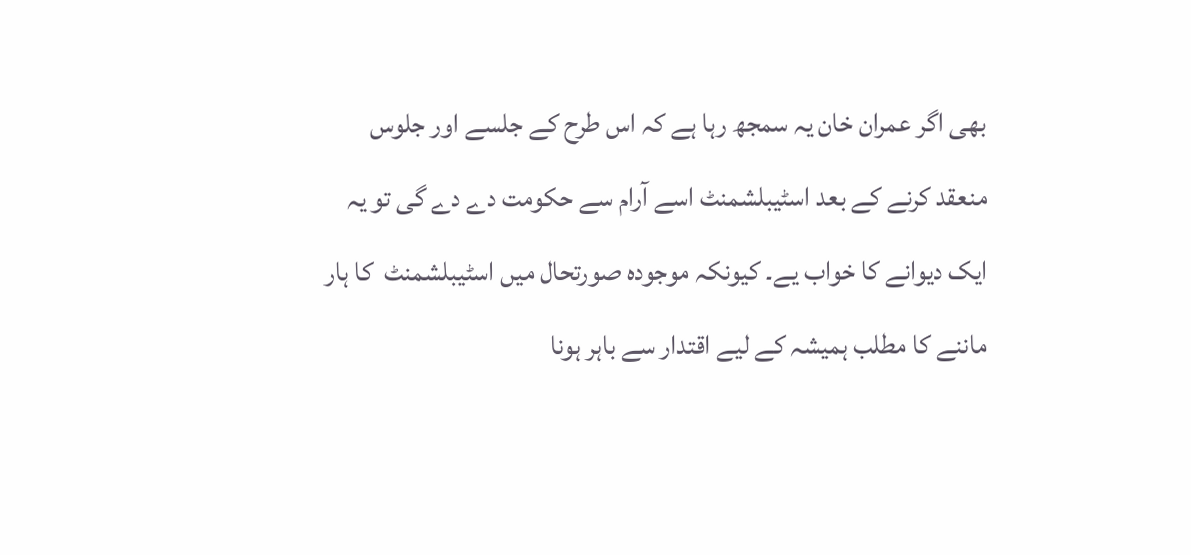بھی اگر عمران خان یہ سمجھ رہا ہے کہ اس طرح کے جلسے اور جلوس منعقد کرنے کے بعد اسٹیبلشمنٹ اسے آرام سے حکومت دے دے گی تو یہ ایک دیوانے کا خواب یے۔ کیونکہ موجودہ صورتحال میں اسٹیبلشمنٹ  کا ہار ماننے کا مطلب ہمیشہ کے لیے اقتدار سے باہر ہونا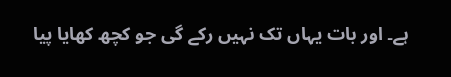ہے۔ اور بات یہاں تک نہیں رکے گی جو کچھ کھایا پیا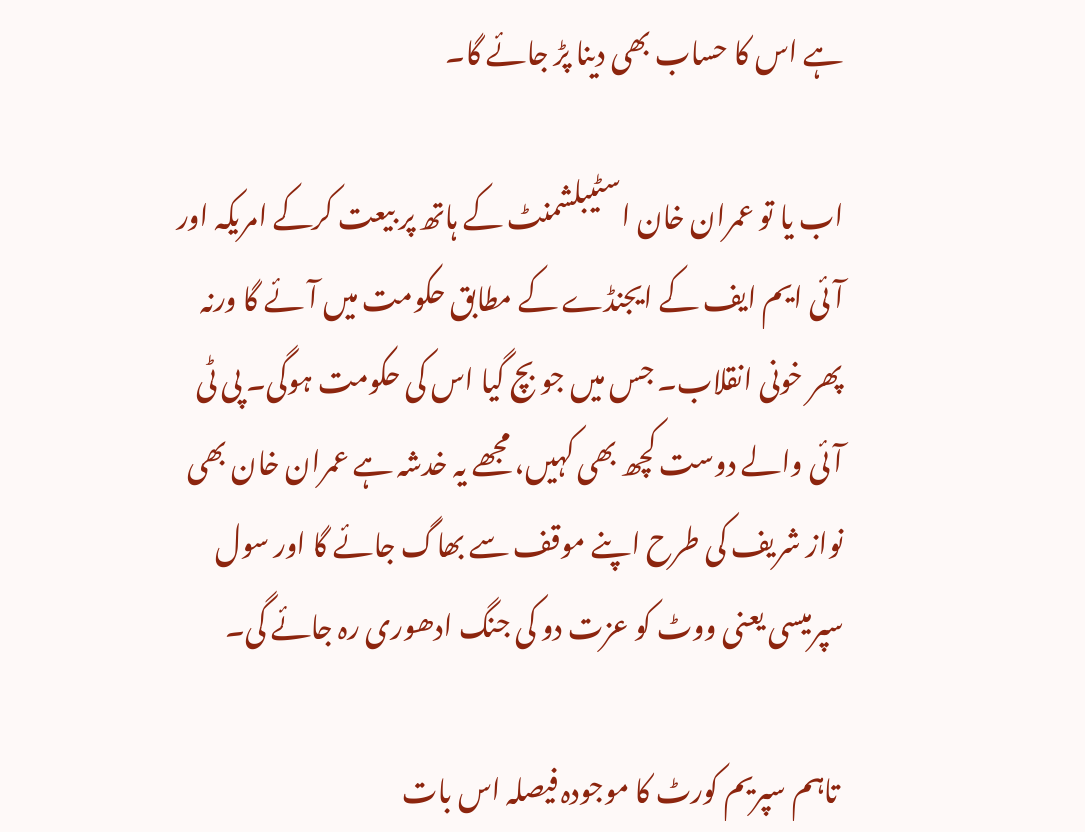ہے اس کا حساب بھی دینا پڑ جائے گا۔

اب یا تو عمران خان اسٹیبلشمنٹ کے ہاتھ پر بیعت کرکے امریکہ اور آئی ایم ایف کے ایجنڈے کے مطابق حکومت میں آئے گا ورنہ پھر خونی انقلاب۔ جس میں جو بچ گیا اس کی حکومت ہوگی۔ پی ٹی آئی والے دوست کچھ بھی کہیں، مجھے یہ خدشہ ہے عمران خان بھی نواز شریف کی طرح اپنے موقف سے بھاگ جائے گا اور سول سپرمیسی یعنی ووٹ کو عزت دو کی جنگ ادھوری رہ جائے گی۔

 تاہم سپریم کورٹ کا موجودہ فیصلہ اس بات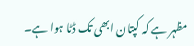مظہر ہے کہ کپتان ابھی تک ڈٹا ہوا ہے۔